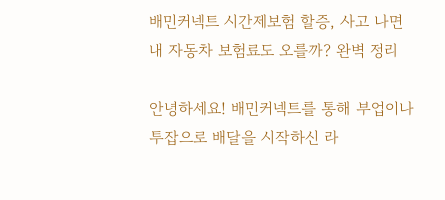배민커넥트 시간제보험 할증, 사고 나면 내 자동차 보험료도 오를까? 완벽 정리

안녕하세요! 배민커넥트를 통해 부업이나 투잡으로 배달을 시작하신 라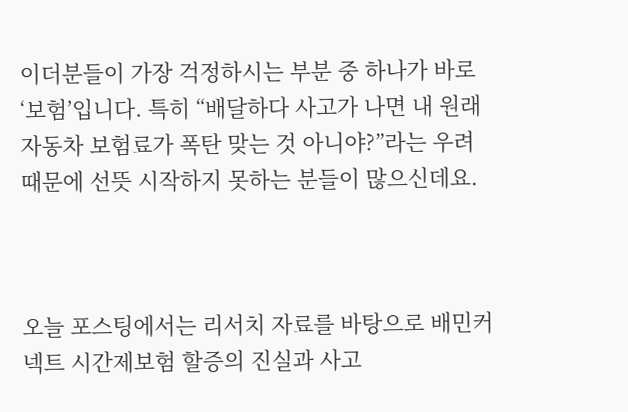이더분들이 가장 걱정하시는 부분 중 하나가 바로 ‘보험’입니다. 특히 “배달하다 사고가 나면 내 원래 자동차 보험료가 폭탄 맞는 것 아니야?”라는 우려 때문에 선뜻 시작하지 못하는 분들이 많으신데요.



오늘 포스팅에서는 리서치 자료를 바탕으로 배민커넥트 시간제보험 할증의 진실과 사고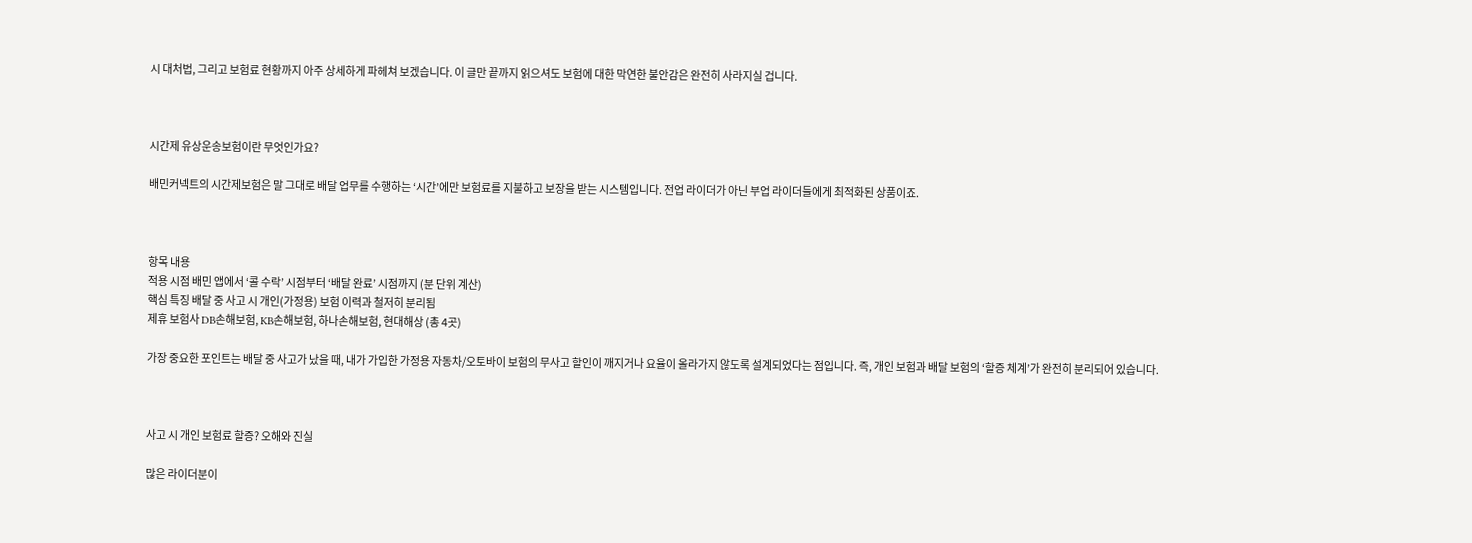시 대처법, 그리고 보험료 현황까지 아주 상세하게 파헤쳐 보겠습니다. 이 글만 끝까지 읽으셔도 보험에 대한 막연한 불안감은 완전히 사라지실 겁니다.



시간제 유상운송보험이란 무엇인가요?

배민커넥트의 시간제보험은 말 그대로 배달 업무를 수행하는 ‘시간’에만 보험료를 지불하고 보장을 받는 시스템입니다. 전업 라이더가 아닌 부업 라이더들에게 최적화된 상품이죠.



항목 내용
적용 시점 배민 앱에서 ‘콜 수락’ 시점부터 ‘배달 완료’ 시점까지 (분 단위 계산)
핵심 특징 배달 중 사고 시 개인(가정용) 보험 이력과 철저히 분리됨
제휴 보험사 DB손해보험, KB손해보험, 하나손해보험, 현대해상 (총 4곳)

가장 중요한 포인트는 배달 중 사고가 났을 때, 내가 가입한 가정용 자동차/오토바이 보험의 무사고 할인이 깨지거나 요율이 올라가지 않도록 설계되었다는 점입니다. 즉, 개인 보험과 배달 보험의 ‘할증 체계’가 완전히 분리되어 있습니다.



사고 시 개인 보험료 할증? 오해와 진실

많은 라이더분이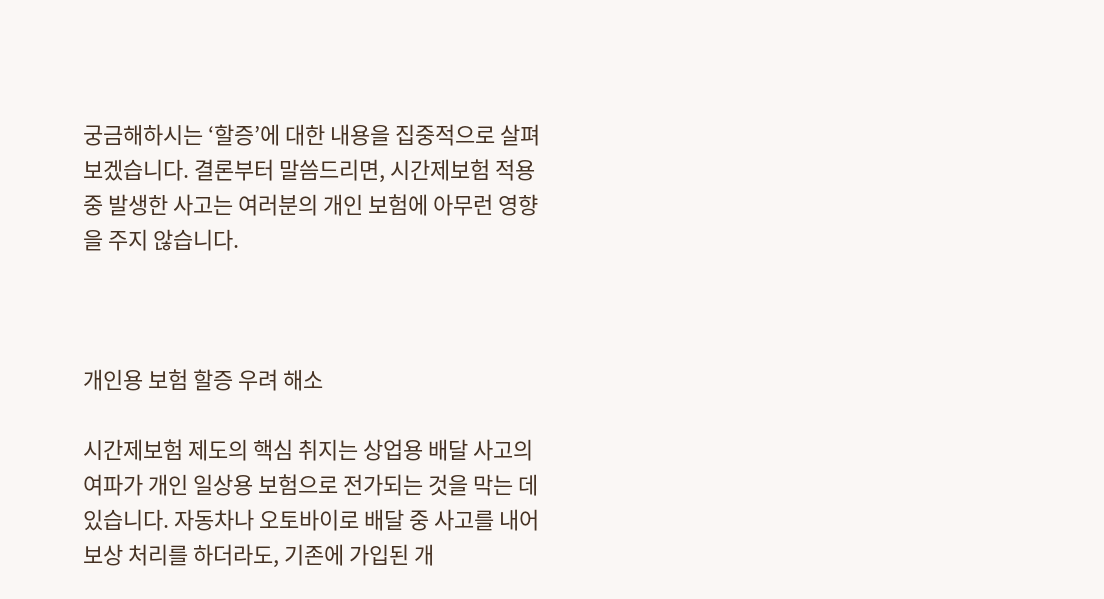궁금해하시는 ‘할증’에 대한 내용을 집중적으로 살펴보겠습니다. 결론부터 말씀드리면, 시간제보험 적용 중 발생한 사고는 여러분의 개인 보험에 아무런 영향을 주지 않습니다.



개인용 보험 할증 우려 해소

시간제보험 제도의 핵심 취지는 상업용 배달 사고의 여파가 개인 일상용 보험으로 전가되는 것을 막는 데 있습니다. 자동차나 오토바이로 배달 중 사고를 내어 보상 처리를 하더라도, 기존에 가입된 개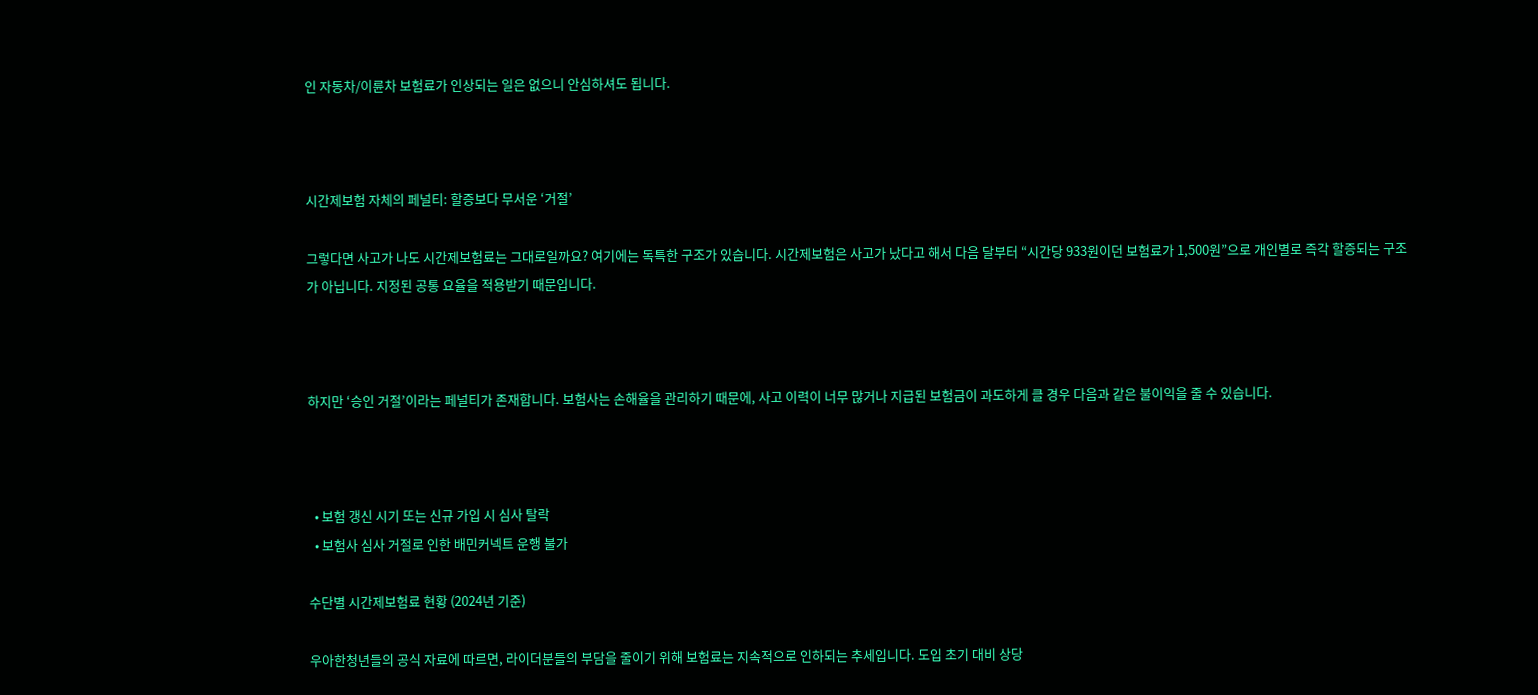인 자동차/이륜차 보험료가 인상되는 일은 없으니 안심하셔도 됩니다.



시간제보험 자체의 페널티: 할증보다 무서운 ‘거절’

그렇다면 사고가 나도 시간제보험료는 그대로일까요? 여기에는 독특한 구조가 있습니다. 시간제보험은 사고가 났다고 해서 다음 달부터 “시간당 933원이던 보험료가 1,500원”으로 개인별로 즉각 할증되는 구조가 아닙니다. 지정된 공통 요율을 적용받기 때문입니다.



하지만 ‘승인 거절’이라는 페널티가 존재합니다. 보험사는 손해율을 관리하기 때문에, 사고 이력이 너무 많거나 지급된 보험금이 과도하게 클 경우 다음과 같은 불이익을 줄 수 있습니다.



  • 보험 갱신 시기 또는 신규 가입 시 심사 탈락
  • 보험사 심사 거절로 인한 배민커넥트 운행 불가

수단별 시간제보험료 현황 (2024년 기준)

우아한청년들의 공식 자료에 따르면, 라이더분들의 부담을 줄이기 위해 보험료는 지속적으로 인하되는 추세입니다. 도입 초기 대비 상당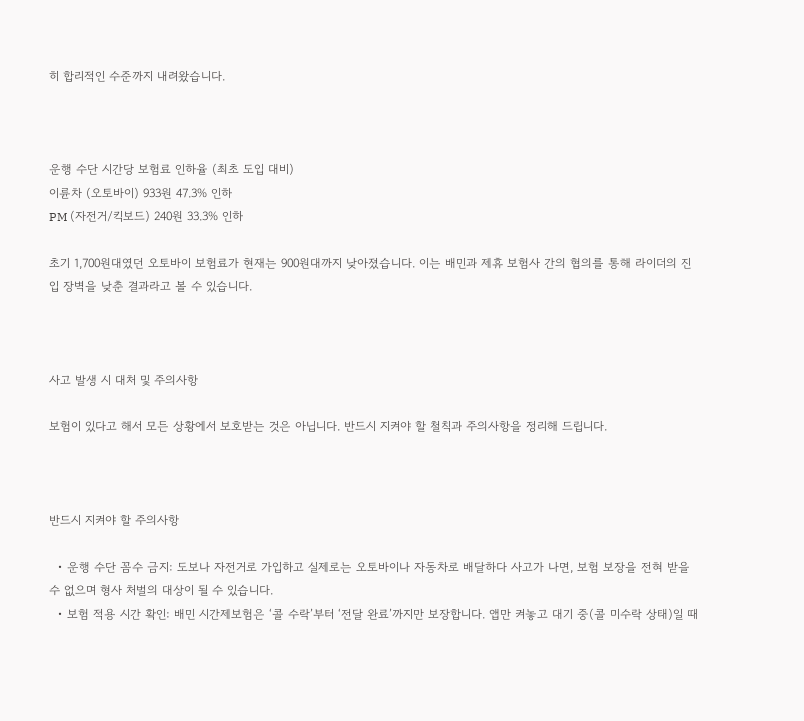히 합리적인 수준까지 내려왔습니다.



운행 수단 시간당 보험료 인하율 (최초 도입 대비)
이륜차 (오토바이) 933원 47.3% 인하
PM (자전거/킥보드) 240원 33.3% 인하

초기 1,700원대였던 오토바이 보험료가 현재는 900원대까지 낮아졌습니다. 이는 배민과 제휴 보험사 간의 협의를 통해 라이더의 진입 장벽을 낮춘 결과라고 볼 수 있습니다.



사고 발생 시 대처 및 주의사항

보험이 있다고 해서 모든 상황에서 보호받는 것은 아닙니다. 반드시 지켜야 할 철칙과 주의사항을 정리해 드립니다.



반드시 지켜야 할 주의사항

  • 운행 수단 꼼수 금지: 도보나 자전거로 가입하고 실제로는 오토바이나 자동차로 배달하다 사고가 나면, 보험 보장을 전혀 받을 수 없으며 형사 처벌의 대상이 될 수 있습니다.
  • 보험 적용 시간 확인: 배민 시간제보험은 ‘콜 수락’부터 ‘전달 완료’까지만 보장합니다. 앱만 켜놓고 대기 중(콜 미수락 상태)일 때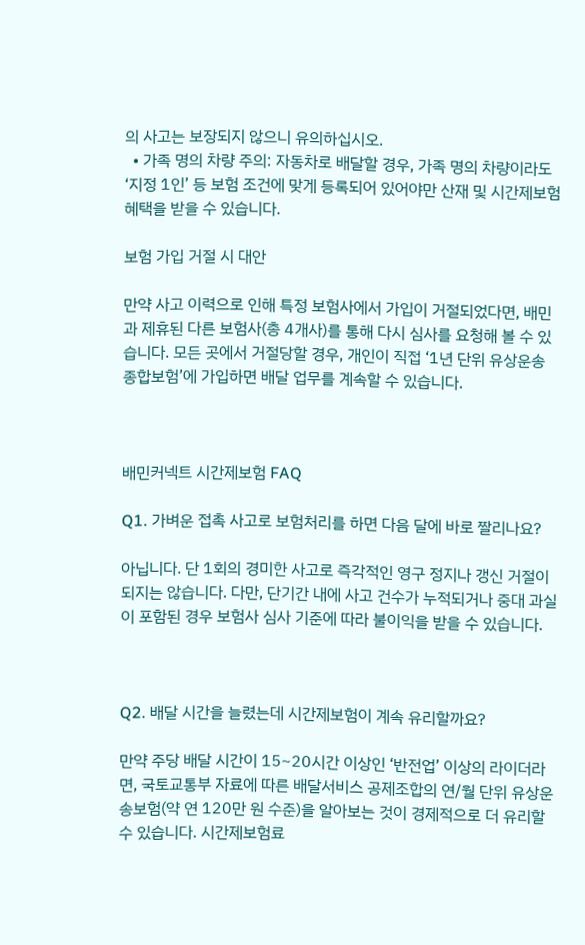의 사고는 보장되지 않으니 유의하십시오.
  • 가족 명의 차량 주의: 자동차로 배달할 경우, 가족 명의 차량이라도 ‘지정 1인’ 등 보험 조건에 맞게 등록되어 있어야만 산재 및 시간제보험 혜택을 받을 수 있습니다.

보험 가입 거절 시 대안

만약 사고 이력으로 인해 특정 보험사에서 가입이 거절되었다면, 배민과 제휴된 다른 보험사(총 4개사)를 통해 다시 심사를 요청해 볼 수 있습니다. 모든 곳에서 거절당할 경우, 개인이 직접 ‘1년 단위 유상운송 종합보험’에 가입하면 배달 업무를 계속할 수 있습니다.



배민커넥트 시간제보험 FAQ

Q1. 가벼운 접촉 사고로 보험처리를 하면 다음 달에 바로 짤리나요?

아닙니다. 단 1회의 경미한 사고로 즉각적인 영구 정지나 갱신 거절이 되지는 않습니다. 다만, 단기간 내에 사고 건수가 누적되거나 중대 과실이 포함된 경우 보험사 심사 기준에 따라 불이익을 받을 수 있습니다.



Q2. 배달 시간을 늘렸는데 시간제보험이 계속 유리할까요?

만약 주당 배달 시간이 15~20시간 이상인 ‘반전업’ 이상의 라이더라면, 국토교통부 자료에 따른 배달서비스 공제조합의 연/월 단위 유상운송보험(약 연 120만 원 수준)을 알아보는 것이 경제적으로 더 유리할 수 있습니다. 시간제보험료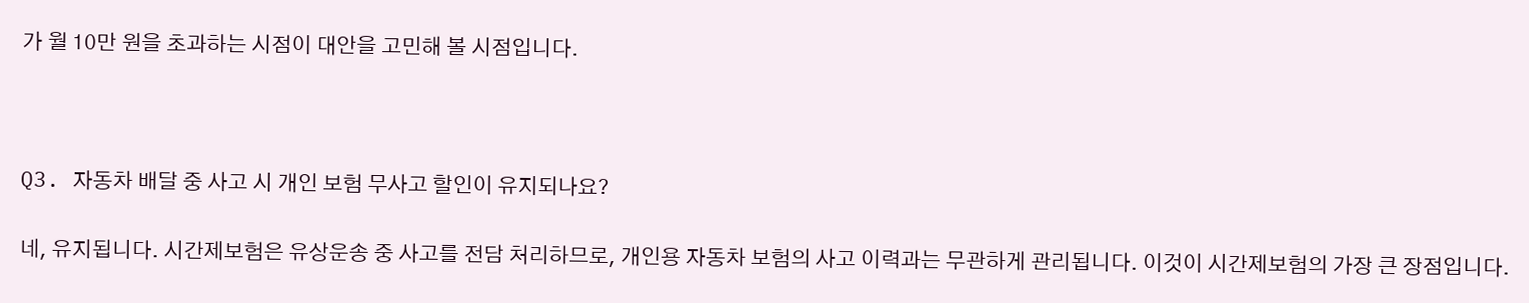가 월 10만 원을 초과하는 시점이 대안을 고민해 볼 시점입니다.



Q3. 자동차 배달 중 사고 시 개인 보험 무사고 할인이 유지되나요?

네, 유지됩니다. 시간제보험은 유상운송 중 사고를 전담 처리하므로, 개인용 자동차 보험의 사고 이력과는 무관하게 관리됩니다. 이것이 시간제보험의 가장 큰 장점입니다.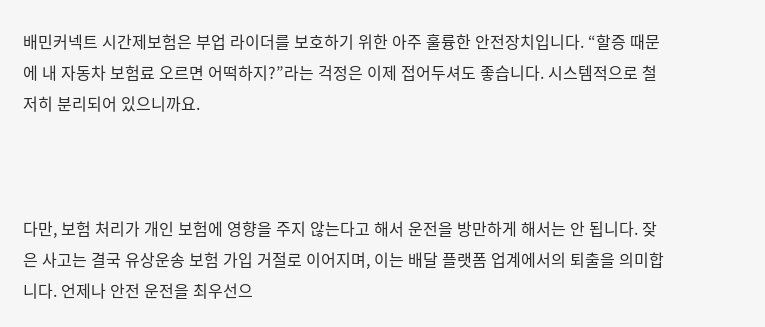배민커넥트 시간제보험은 부업 라이더를 보호하기 위한 아주 훌륭한 안전장치입니다. “할증 때문에 내 자동차 보험료 오르면 어떡하지?”라는 걱정은 이제 접어두셔도 좋습니다. 시스템적으로 철저히 분리되어 있으니까요.



다만, 보험 처리가 개인 보험에 영향을 주지 않는다고 해서 운전을 방만하게 해서는 안 됩니다. 잦은 사고는 결국 유상운송 보험 가입 거절로 이어지며, 이는 배달 플랫폼 업계에서의 퇴출을 의미합니다. 언제나 안전 운전을 최우선으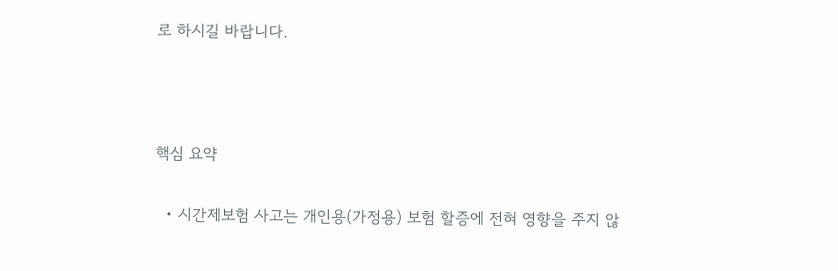로 하시길 바랍니다.



핵심 요약

  • 시간제보험 사고는 개인용(가정용) 보험 할증에 전혀 영향을 주지 않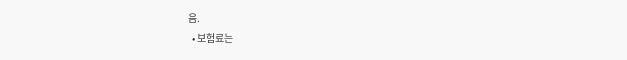음.
  • 보험료는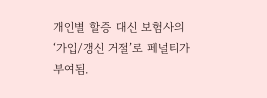개인별 할증 대신 보험사의 ‘가입/갱신 거절’로 페널티가 부여됨.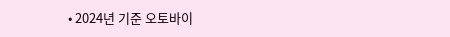• 2024년 기준 오토바이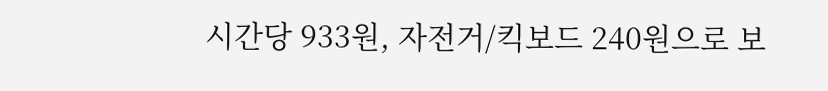시간당 933원, 자전거/킥보드 240원으로 보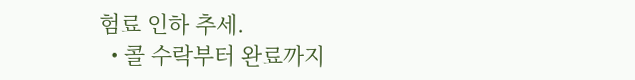험료 인하 추세.
  • 콜 수락부터 완료까지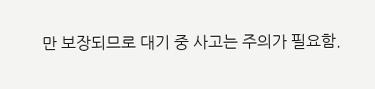만 보장되므로 대기 중 사고는 주의가 필요함.